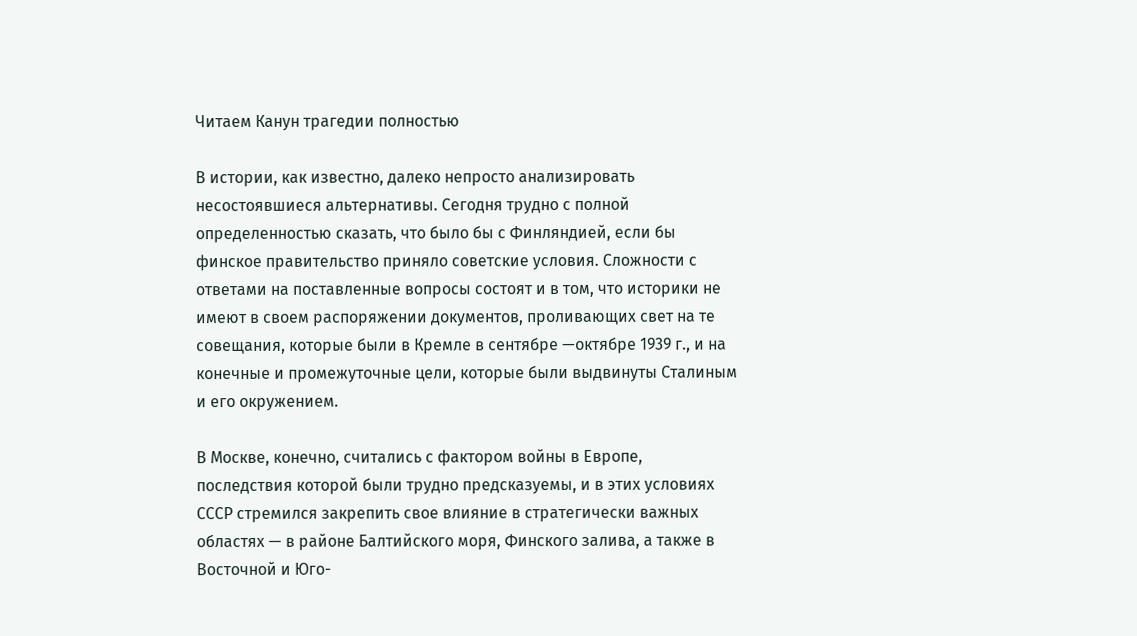Читаем Канун трагедии полностью

В истории, как известно, далеко непросто анализировать несостоявшиеся альтернативы. Сегодня трудно с полной определенностью сказать, что было бы с Финляндией, если бы финское правительство приняло советские условия. Сложности с ответами на поставленные вопросы состоят и в том, что историки не имеют в своем распоряжении документов, проливающих свет на те совещания, которые были в Кремле в сентябре —октябре 1939 г., и на конечные и промежуточные цели, которые были выдвинуты Сталиным и его окружением.

В Москве, конечно, считались с фактором войны в Европе, последствия которой были трудно предсказуемы, и в этих условиях СССР стремился закрепить свое влияние в стратегически важных областях — в районе Балтийского моря, Финского залива, а также в Восточной и Юго-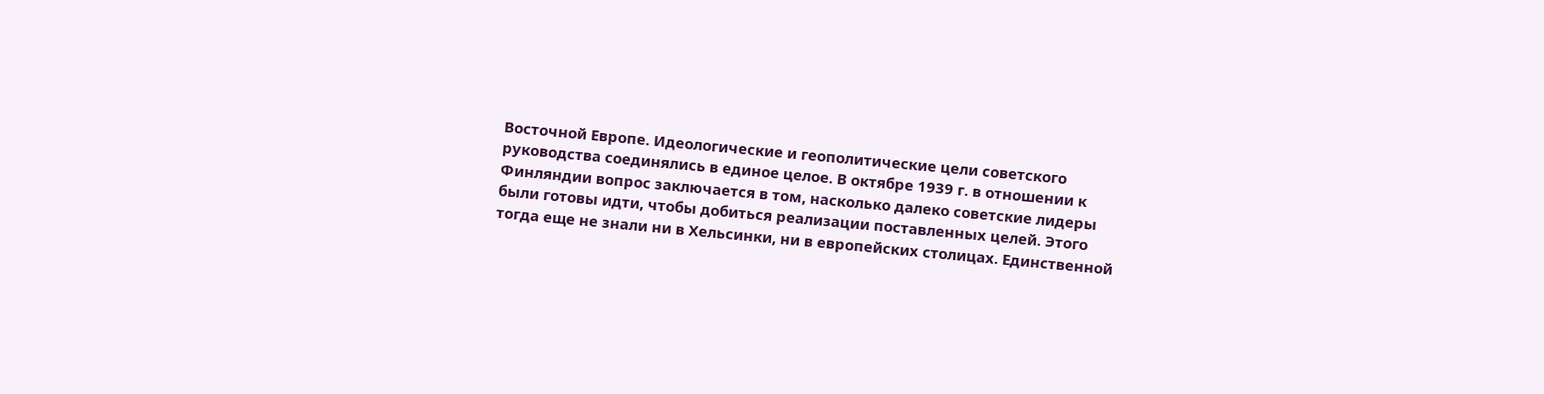Восточной Европе. Идеологические и геополитические цели советского руководства соединялись в единое целое. В октябре 1939 г. в отношении к Финляндии вопрос заключается в том, насколько далеко советские лидеры были готовы идти, чтобы добиться реализации поставленных целей. Этого тогда еще не знали ни в Хельсинки, ни в европейских столицах. Единственной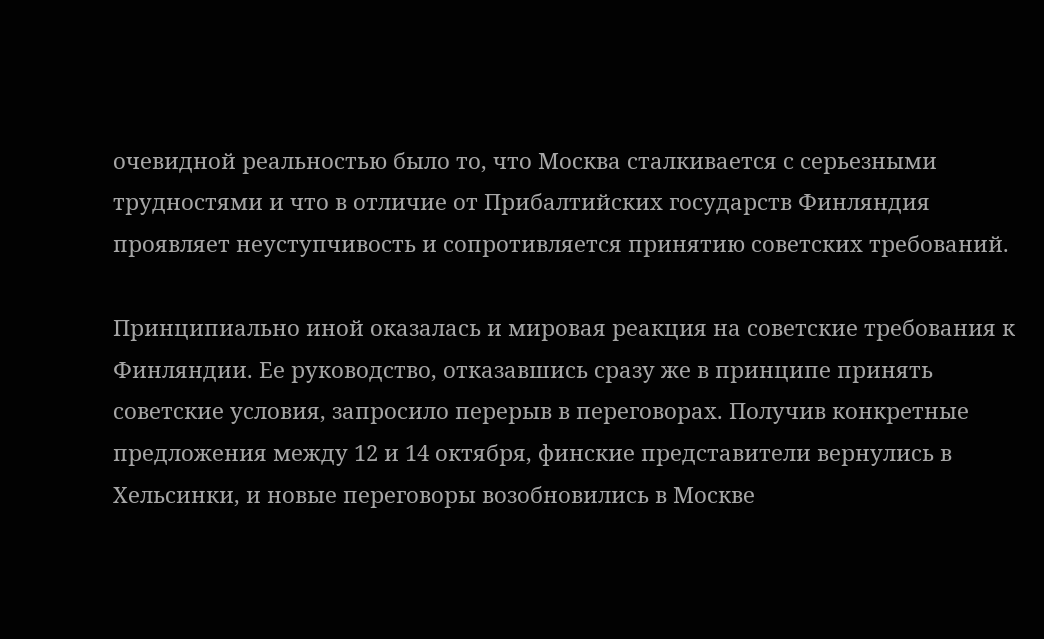очевидной реальностью было то, что Москва сталкивается с серьезными трудностями и что в отличие от Прибалтийских государств Финляндия проявляет неуступчивость и сопротивляется принятию советских требований.

Принципиально иной оказалась и мировая реакция на советские требования к Финляндии. Ее руководство, отказавшись сразу же в принципе принять советские условия, запросило перерыв в переговорах. Получив конкретные предложения между 12 и 14 октября, финские представители вернулись в Хельсинки, и новые переговоры возобновились в Москве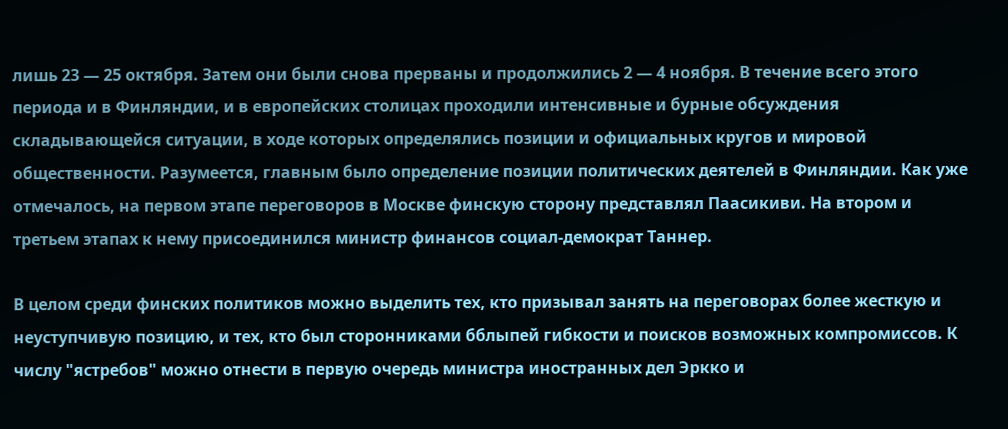лишь 23 — 25 октября. Затем они были снова прерваны и продолжились 2 — 4 ноября. В течение всего этого периода и в Финляндии, и в европейских столицах проходили интенсивные и бурные обсуждения складывающейся ситуации, в ходе которых определялись позиции и официальных кругов и мировой общественности. Разумеется, главным было определение позиции политических деятелей в Финляндии. Как уже отмечалось, на первом этапе переговоров в Москве финскую сторону представлял Паасикиви. На втором и третьем этапах к нему присоединился министр финансов социал-демократ Таннер.

В целом среди финских политиков можно выделить тех, кто призывал занять на переговорах более жесткую и неуступчивую позицию, и тех, кто был сторонниками бблыпей гибкости и поисков возможных компромиссов. К числу "ястребов" можно отнести в первую очередь министра иностранных дел Эркко и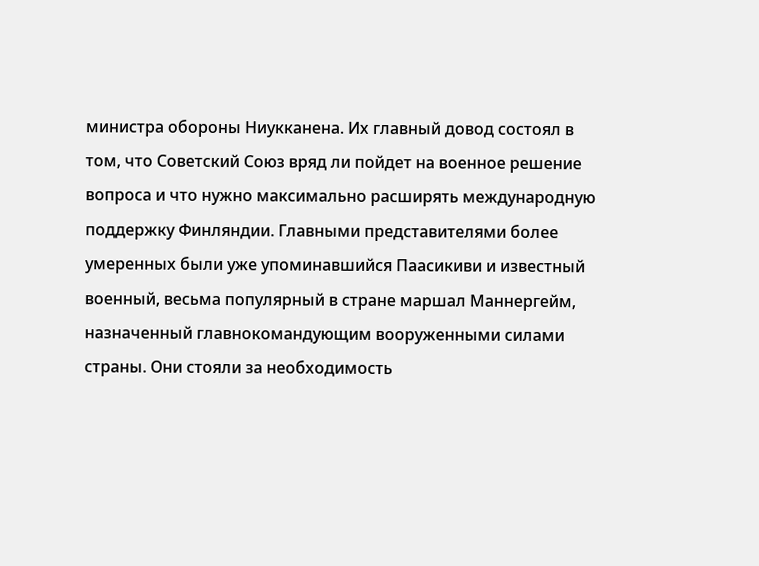министра обороны Ниукканена. Их главный довод состоял в том, что Советский Союз вряд ли пойдет на военное решение вопроса и что нужно максимально расширять международную поддержку Финляндии. Главными представителями более умеренных были уже упоминавшийся Паасикиви и известный военный, весьма популярный в стране маршал Маннергейм, назначенный главнокомандующим вооруженными силами страны. Они стояли за необходимость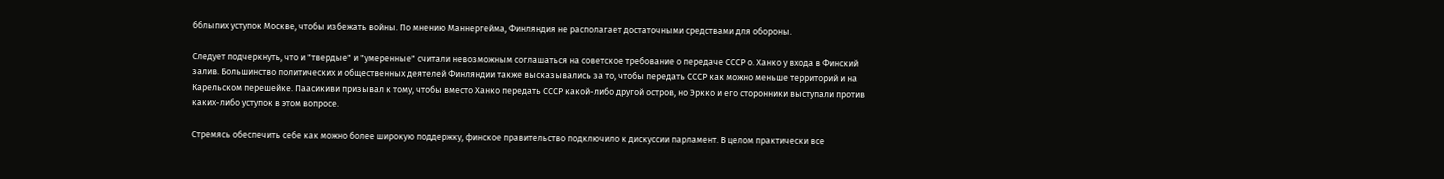бблыпих уступок Москве, чтобы избежать войны. По мнению Маннергейма, Финляндия не располагает достаточными средствами для обороны.

Следует подчеркнуть, что и "твердые" и "умеренные" считали невозможным соглашаться на советское требование о передаче СССР о. Ханко у входа в Финский залив. Большинство политических и общественных деятелей Финляндии также высказывались за то, чтобы передать СССР как можно меньше территорий и на Карельском перешейке. Паасикиви призывал к тому, чтобы вместо Ханко передать СССР какой-либо другой остров, но Эркко и его сторонники выступали против каких-либо уступок в этом вопросе.

Стремясь обеспечить себе как можно более широкую поддержку, финское правительство подключило к дискуссии парламент. В целом практически все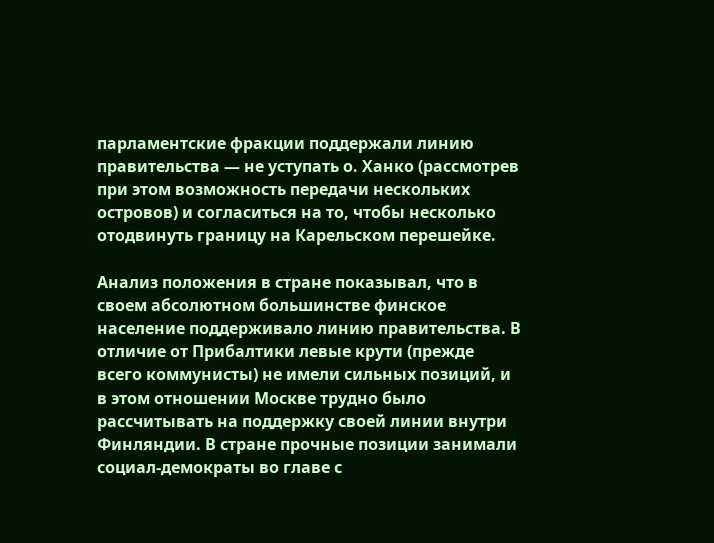парламентские фракции поддержали линию правительства — не уступать о. Ханко (рассмотрев при этом возможность передачи нескольких островов) и согласиться на то, чтобы несколько отодвинуть границу на Карельском перешейке.

Анализ положения в стране показывал, что в своем абсолютном большинстве финское население поддерживало линию правительства. В отличие от Прибалтики левые крути (прежде всего коммунисты) не имели сильных позиций, и в этом отношении Москве трудно было рассчитывать на поддержку своей линии внутри Финляндии. В стране прочные позиции занимали социал-демократы во главе с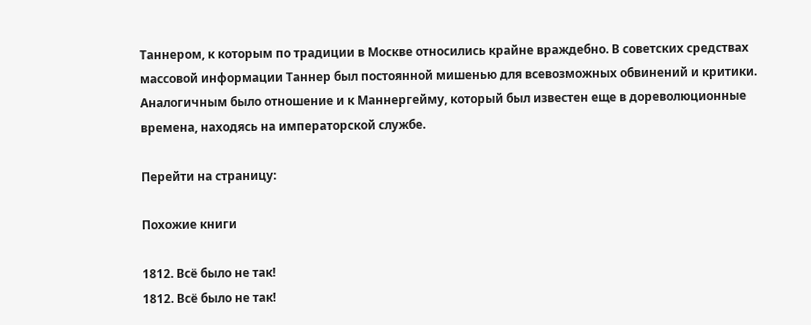Таннером, к которым по традиции в Москве относились крайне враждебно. В советских средствах массовой информации Таннер был постоянной мишенью для всевозможных обвинений и критики. Аналогичным было отношение и к Маннергейму, который был известен еще в дореволюционные времена, находясь на императорской службе.

Перейти на страницу:

Похожие книги

1812. Всё было не так!
1812. Всё было не так!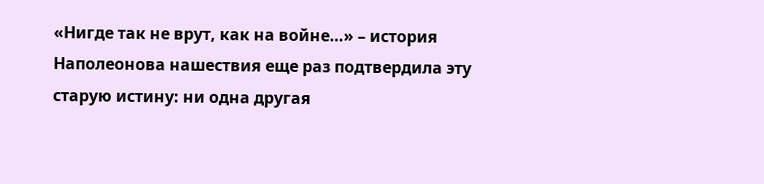«Нигде так не врут, как на войне…» – история Наполеонова нашествия еще раз подтвердила эту старую истину: ни одна другая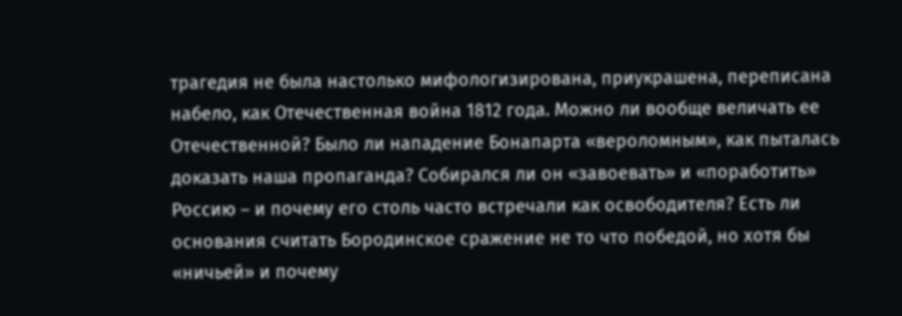трагедия не была настолько мифологизирована, приукрашена, переписана набело, как Отечественная война 1812 года. Можно ли вообще величать ее Отечественной? Было ли нападение Бонапарта «вероломным», как пыталась доказать наша пропаганда? Собирался ли он «завоевать» и «поработить» Россию – и почему его столь часто встречали как освободителя? Есть ли основания считать Бородинское сражение не то что победой, но хотя бы «ничьей» и почему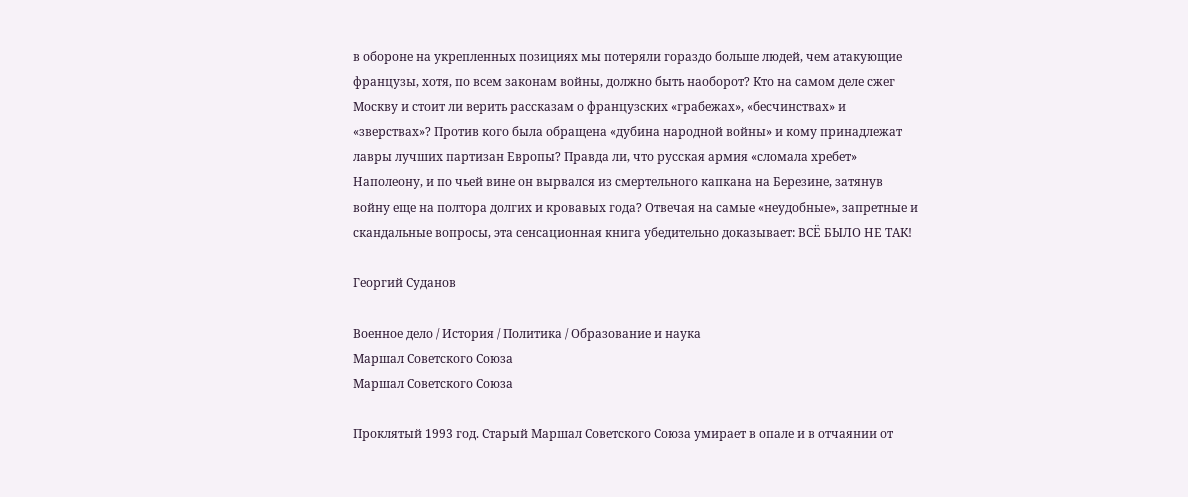в обороне на укрепленных позициях мы потеряли гораздо больше людей, чем атакующие французы, хотя, по всем законам войны, должно быть наоборот? Кто на самом деле сжег Москву и стоит ли верить рассказам о французских «грабежах», «бесчинствах» и «зверствах»? Против кого была обращена «дубина народной войны» и кому принадлежат лавры лучших партизан Европы? Правда ли, что русская армия «сломала хребет» Наполеону, и по чьей вине он вырвался из смертельного капкана на Березине, затянув войну еще на полтора долгих и кровавых года? Отвечая на самые «неудобные», запретные и скандальные вопросы, эта сенсационная книга убедительно доказывает: ВСЁ БЫЛО НЕ ТАК!

Георгий Суданов

Военное дело / История / Политика / Образование и наука
Маршал Советского Союза
Маршал Советского Союза

Проклятый 1993 год. Старый Маршал Советского Союза умирает в опале и в отчаянии от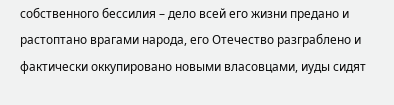собственного бессилия – дело всей его жизни предано и растоптано врагами народа, его Отечество разграблено и фактически оккупировано новыми власовцами, иуды сидят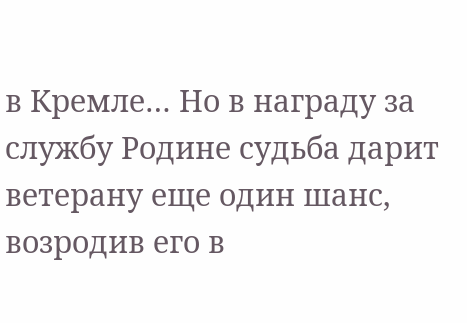в Кремле… Но в награду за службу Родине судьба дарит ветерану еще один шанс, возродив его в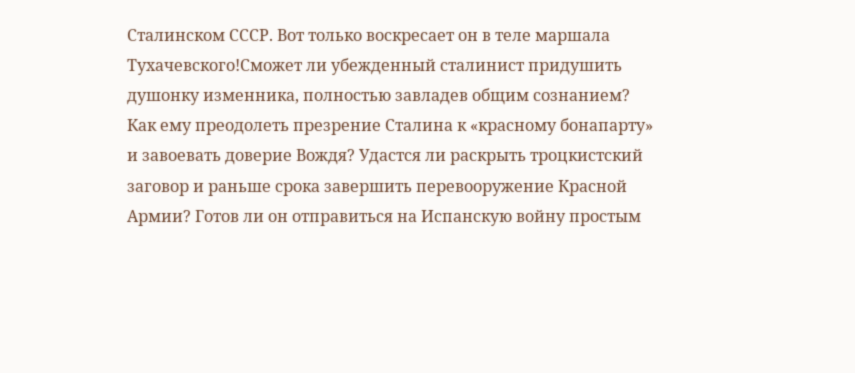Сталинском СССР. Вот только воскресает он в теле маршала Тухачевского!Сможет ли убежденный сталинист придушить душонку изменника, полностью завладев общим сознанием? Как ему преодолеть презрение Сталина к «красному бонапарту» и завоевать доверие Вождя? Удастся ли раскрыть троцкистский заговор и раньше срока завершить перевооружение Красной Армии? Готов ли он отправиться на Испанскую войну простым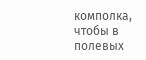комполка, чтобы в полевых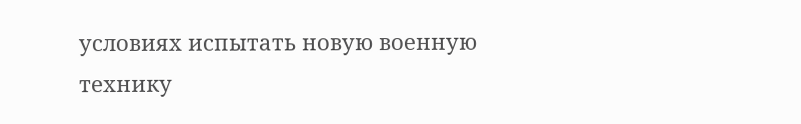условиях испытать новую военную технику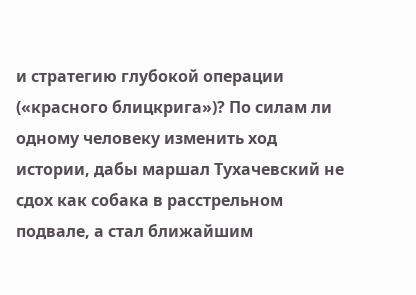и стратегию глубокой операции («красного блицкрига»)? По силам ли одному человеку изменить ход истории, дабы маршал Тухачевский не сдох как собака в расстрельном подвале, а стал ближайшим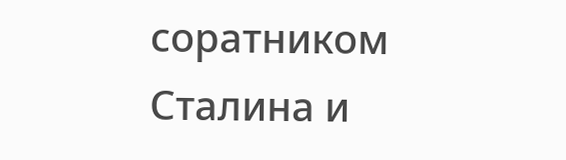соратником Сталина и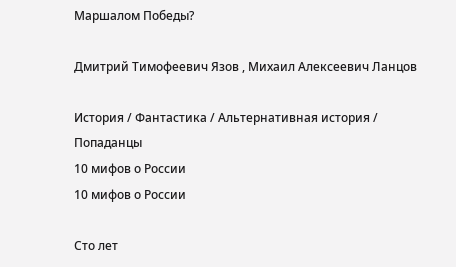Маршалом Победы?

Дмитрий Тимофеевич Язов , Михаил Алексеевич Ланцов

История / Фантастика / Альтернативная история / Попаданцы
10 мифов о России
10 мифов о России

Сто лет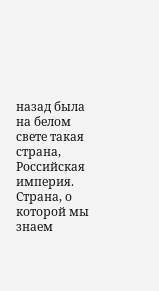назад была на белом свете такая страна, Российская империя. Страна, о которой мы знаем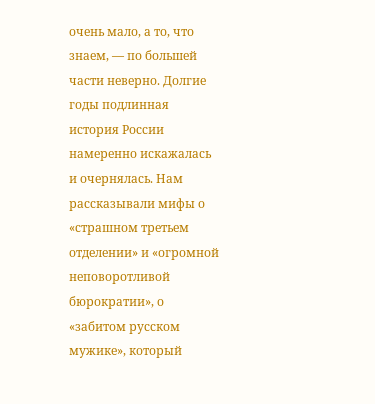очень мало, а то, что знаем, — по большей части неверно. Долгие годы подлинная история России намеренно искажалась и очернялась. Нам рассказывали мифы о «страшном третьем отделении» и «огромной неповоротливой бюрократии», о «забитом русском мужике», который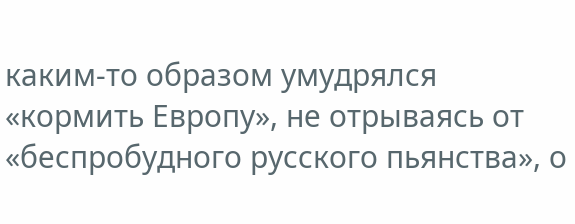каким-то образом умудрялся «кормить Европу», не отрываясь от «беспробудного русского пьянства», о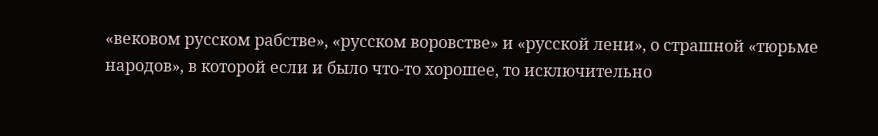«вековом русском рабстве», «русском воровстве» и «русской лени», о страшной «тюрьме народов», в которой если и было что-то хорошее, то исключительно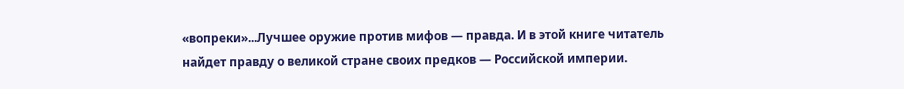«вопреки»...Лучшее оружие против мифов — правда. И в этой книге читатель найдет правду о великой стране своих предков — Российской империи.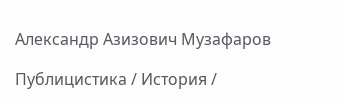Александр Азизович Музафаров

Публицистика / История /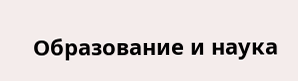Образование и наука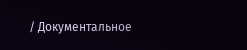/ Документальное